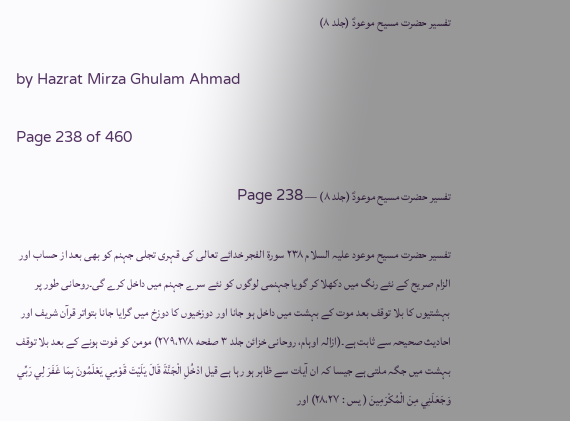تفسیر حضرت مسیح موعودؑ (جلد ۸)

by Hazrat Mirza Ghulam Ahmad

Page 238 of 460

تفسیر حضرت مسیح موعودؑ (جلد ۸) — Page 238

تفسیر حضرت مسیح موعود علیہ السلام ۲۳۸ سورة الفجر خدائے تعالی کی قہری تجلی جہنم کو بھی بعد از حساب اور الزام صریح کے نئے رنگ میں دکھلا کر گویا جہنمی لوگوں کو نئے سرے جہنم میں داخل کرے گی۔روحانی طور پر بہشتیوں کا بلا توقف بعد موت کے بہشت میں داخل ہو جانا اور دوزخیوں کا دوزخ میں گرایا جانا بتواتر قرآن شریف اور احادیث صحیحہ سے ثابت ہے۔(ازالہ اوہام، روحانی خزائن جلد ۳ صفحه ۲۷۹،۲۷۸) مومن کو فوت ہونے کے بعد بلا توقف بہشت میں جگہ ملتی ہے جیسا کہ ان آیات سے ظاہر ہو رہا ہے قیل ادْخُلِ الْجَنَّةَ قَالَ يَلَيْتَ قَوْمِي يَعْلَمُونَ بِمَا غَفَرَ لِي رَبِّي وَجَعَلَنِي مِنَ الْمُكْرَمِينَ ( يس : ۲۸،۲۷) اور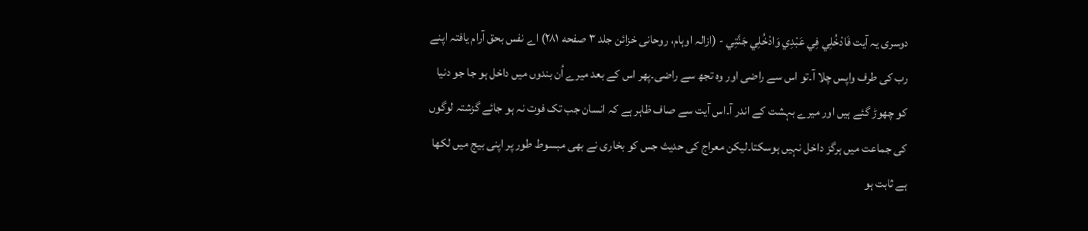دوسری یہ آیت فَادْخُلِي فِي عَبْدِي وَادْخُلِي جَنَّتِي - (ازالہ اوہام، روحانی خزائن جلد ۳ صفحه ۲۸۱) اے نفس بحق آرام یافتہ اپنے رب کی طرف واپس چلا آ۔تو اس سے راضی اور وہ تجھ سے راضی۔پھر اس کے بعد میرے اُن بندوں میں داخل ہو جا جو دنیا کو چھوڑ گئے ہیں اور میرے بہشت کے اندر آ۔اس آیت سے صاف ظاہر ہے کہ انسان جب تک فوت نہ ہو جائے گزشتہ لوگوں کی جماعت میں ہرگز داخل نہیں ہوسکتا۔لیکن معراج کی حدیث جس کو بخاری نے بھی مبسوط طور پر اپنی بیج میں لکھا ہے ثابت ہو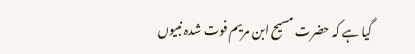گیا ہے کہ حضرت مسیح ابن مریم فوت شدہ نبیوں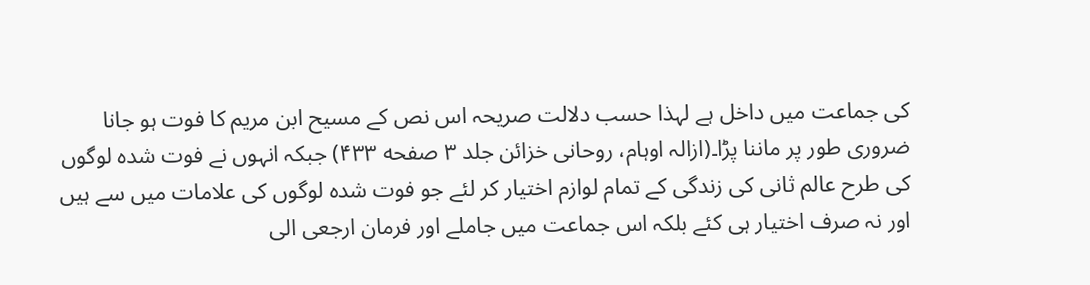کی جماعت میں داخل ہے لہذا حسب دلالت صریحہ اس نص کے مسیح ابن مریم کا فوت ہو جانا ضروری طور پر ماننا پڑا۔(ازالہ اوہام، روحانی خزائن جلد ۳ صفحه ۴۳۳) جبکہ انہوں نے فوت شدہ لوگوں کی طرح عالم ثانی کی زندگی کے تمام لوازم اختیار کر لئے جو فوت شدہ لوگوں کی علامات میں سے ہیں اور نہ صرف اختیار ہی کئے بلکہ اس جماعت میں جاملے اور فرمان ارجعی الی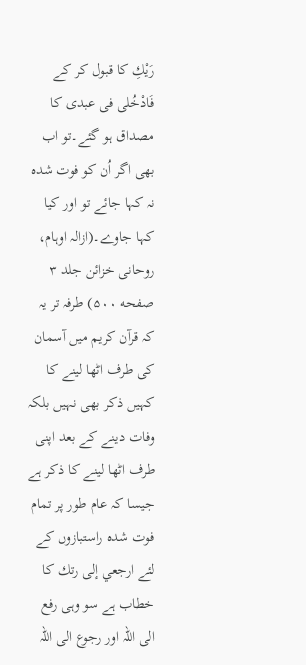رَيْكِ کا قبول کر کے فَادْخُلی فی عبدی کا مصداق ہو گئے۔تو اب بھی اگر اُن کو فوت شدہ نہ کہا جائے تو اور کیا کہا جاوے۔(ازالہ اوہام، روحانی خزائن جلد ۳ صفحه ۵۰۰) طرفہ تر یہ کہ قرآن کریم میں آسمان کی طرف اٹھا لینے کا کہیں ذکر بھی نہیں بلکہ وفات دینے کے بعد اپنی طرف اٹھا لینے کا ذکر ہے جیسا کہ عام طور پر تمام فوت شدہ راستبازوں کے لئے ارجعي إلى رتك کا خطاب ہے سو وہی رفع الی اللہ اور رجوع الی اللہ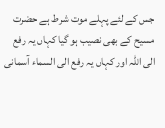جس کے لئے پہلے موت شرط ہے حضرت مسیح کے بھی نصیب ہو گیا کہاں یہ رفع الی اللہ اور کہاں یہ رفع الی السماء آسمانی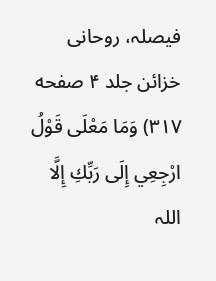فیصلہ، روحانی خزائن جلد ۴ صفحه ۳۱۷) وَمَا مَعْلَى قَوْلُ ارْجِعِي إِلَى رَبِّكِ إِلَّا اللہ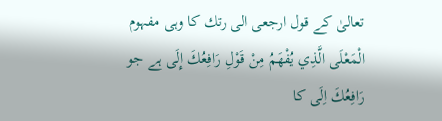تعالیٰ کے قول ارجعی الی رتك کا وہی مفہوم الْمَعْلَى الَّذِي يُفْهَمُ مِنْ قَوْلِ رَافِعُكَ إِلَى ہے جو رَافِعُكَ اِلَى کا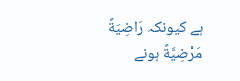ہے کیونکہ رَاضِيَةً مَرْضِيَّةً ہونے